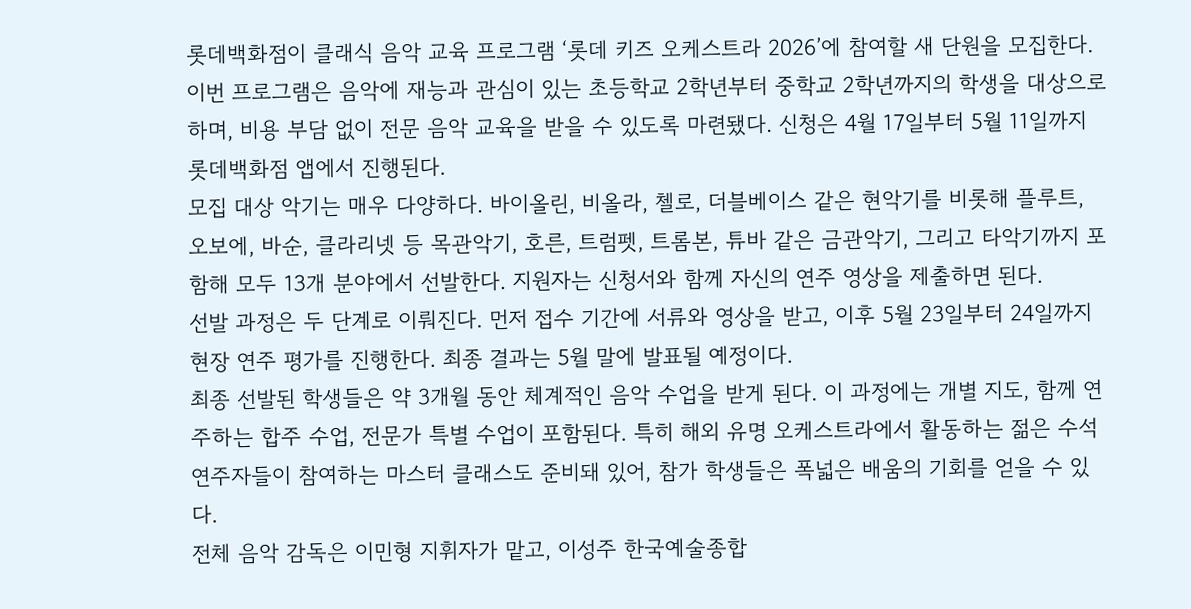롯데백화점이 클래식 음악 교육 프로그램 ‘롯데 키즈 오케스트라 2026’에 참여할 새 단원을 모집한다.
이번 프로그램은 음악에 재능과 관심이 있는 초등학교 2학년부터 중학교 2학년까지의 학생을 대상으로 하며, 비용 부담 없이 전문 음악 교육을 받을 수 있도록 마련됐다. 신청은 4월 17일부터 5월 11일까지 롯데백화점 앱에서 진행된다.
모집 대상 악기는 매우 다양하다. 바이올린, 비올라, 첼로, 더블베이스 같은 현악기를 비롯해 플루트, 오보에, 바순, 클라리넷 등 목관악기, 호른, 트럼펫, 트롬본, 튜바 같은 금관악기, 그리고 타악기까지 포함해 모두 13개 분야에서 선발한다. 지원자는 신청서와 함께 자신의 연주 영상을 제출하면 된다.
선발 과정은 두 단계로 이뤄진다. 먼저 접수 기간에 서류와 영상을 받고, 이후 5월 23일부터 24일까지 현장 연주 평가를 진행한다. 최종 결과는 5월 말에 발표될 예정이다.
최종 선발된 학생들은 약 3개월 동안 체계적인 음악 수업을 받게 된다. 이 과정에는 개별 지도, 함께 연주하는 합주 수업, 전문가 특별 수업이 포함된다. 특히 해외 유명 오케스트라에서 활동하는 젊은 수석 연주자들이 참여하는 마스터 클래스도 준비돼 있어, 참가 학생들은 폭넓은 배움의 기회를 얻을 수 있다.
전체 음악 감독은 이민형 지휘자가 맡고, 이성주 한국예술종합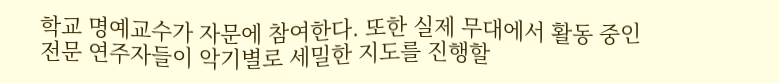학교 명예교수가 자문에 참여한다. 또한 실제 무대에서 활동 중인 전문 연주자들이 악기별로 세밀한 지도를 진행할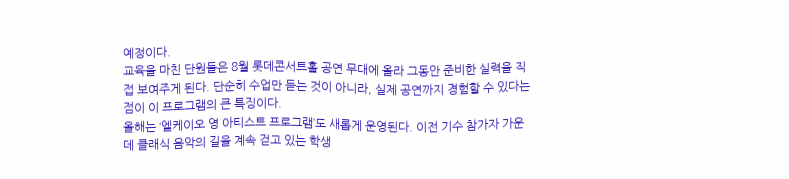예정이다.
교육을 마친 단원들은 8월 롯데콘서트홀 공연 무대에 올라 그동안 준비한 실력을 직접 보여주게 된다. 단순히 수업만 듣는 것이 아니라, 실제 공연까지 경험할 수 있다는 점이 이 프로그램의 큰 특징이다.
올해는 ‘엘케이오 영 아티스트 프로그램’도 새롭게 운영된다. 이전 기수 참가자 가운데 클래식 음악의 길을 계속 걷고 있는 학생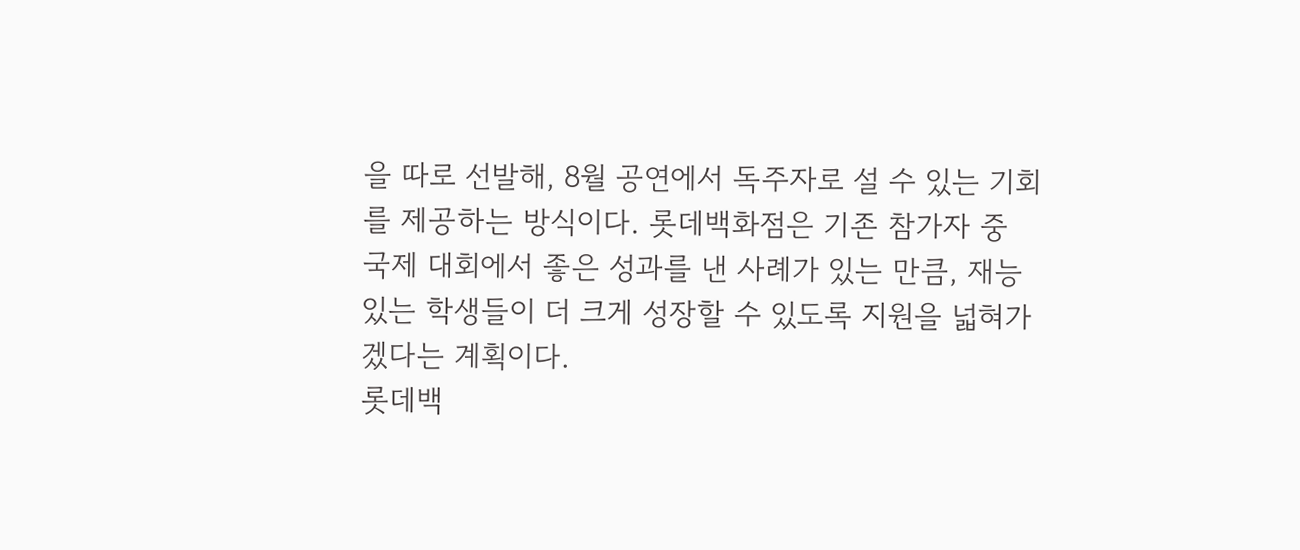을 따로 선발해, 8월 공연에서 독주자로 설 수 있는 기회를 제공하는 방식이다. 롯데백화점은 기존 참가자 중 국제 대회에서 좋은 성과를 낸 사례가 있는 만큼, 재능 있는 학생들이 더 크게 성장할 수 있도록 지원을 넓혀가겠다는 계획이다.
롯데백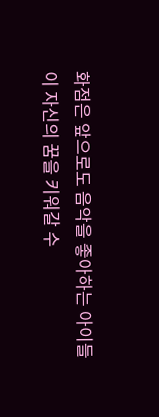화점은 앞으로도 음악을 좋아하는 아이들이 자신의 꿈을 키워갈 수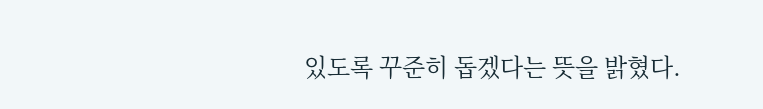있도록 꾸준히 돕겠다는 뜻을 밝혔다.